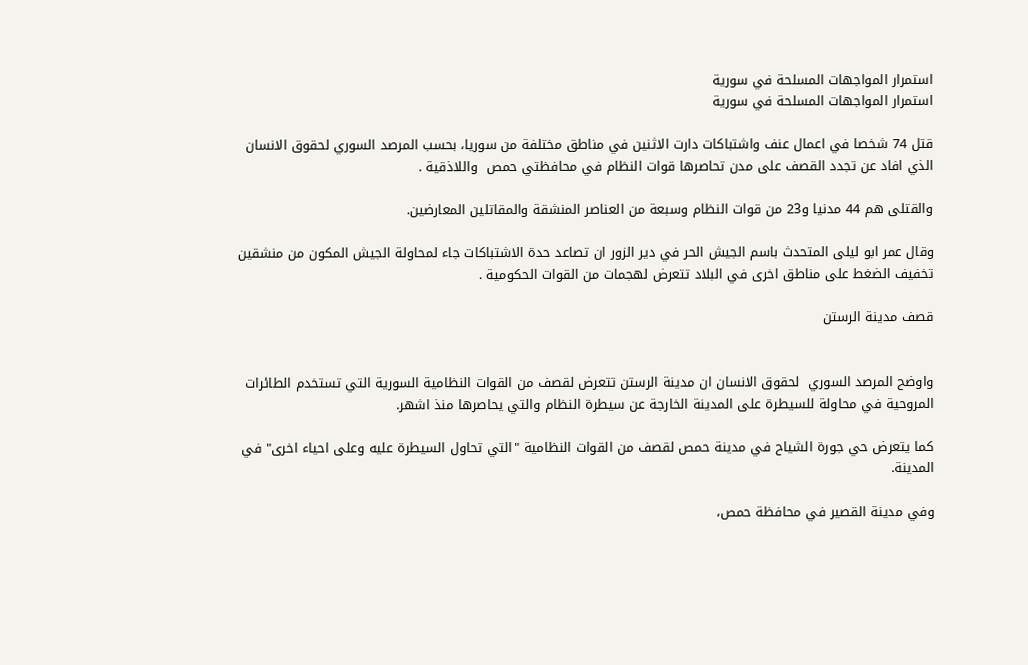استمرار المواجهات المسلحة في سورية
استمرار المواجهات المسلحة في سورية

قتل 74 شخصا في اعمال عنف واشتباكات دارت الاثنين في مناطق مختلفة من سوريا، بحسب المرصد السوري لحقوق الانسان الذي افاد عن تجدد القصف على مدن تحاصرها قوات النظام في محافظتي حمص  واللاذقية .

والقتلى هم 44 مدنيا و23 من قوات النظام وسبعة من العناصر المنشقة والمقاتلين المعارضين.

وقال عمر ابو ليلى المتحدث باسم الجيش الحر في دير الزور ان تصاعد حدة الاشتباكات جاء لمحاولة الجيش المكون من منشقين تخفيف الضغط على مناطق اخرى في البلاد تتعرض لهجمات من القوات الحكومية .

قصف مدينة الرستن


واوضح المرصد السوري  لحقوق الانسان ان مدينة الرستن تتعرض لقصف من القوات النظامية السورية التي تستخدم الطائرات المروحية في محاولة للسيطرة على المدينة الخارجة عن سيطرة النظام والتي يحاصرها منذ اشهر.

كما يتعرض حي جورة الشياح في مدينة حمص لقصف من القوات النظامية "التي تحاول السيطرة عليه وعلى احياء اخرى" في المدينة.

وفي مدينة القصير في محافظة حمص،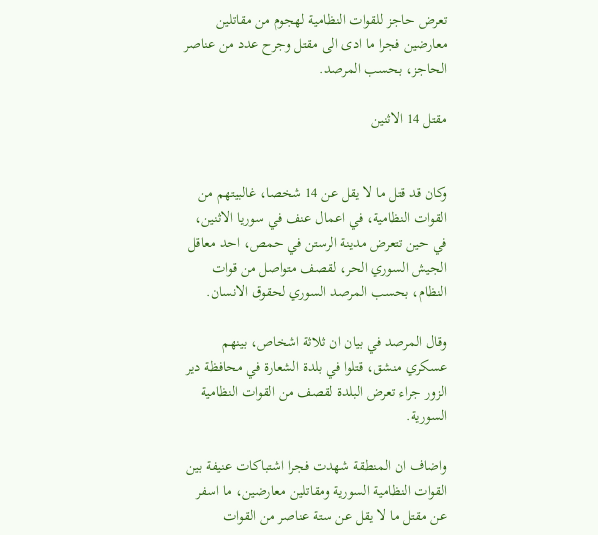تعرض حاجز للقوات النظامية لهجوم من مقاتلين معارضين فجرا ما ادى الى مقتل وجرح عدد من عناصر الحاجز، بحسب المرصد.

مقتل 14 الاثنين


وكان قد قتل ما لا يقل عن 14 شخصا، غالبيتهم من القوات النظامية، في اعمال عنف في سوريا الاثنين، في حين تتعرض مدينة الرستن في حمص، احد معاقل الجيش السوري الحر، لقصف متواصل من قوات النظام، بحسب المرصد السوري لحقوق الانسان.

وقال المرصد في بيان ان ثلاثة اشخاص، بينهم عسكري منشق، قتلوا في بلدة الشعارة في محافظة دير الزور جراء تعرض البلدة لقصف من القوات النظامية السورية.

واضاف ان المنطقة شهدت فجرا اشتباكات عنيفة بين القوات النظامية السورية ومقاتلين معارضين، ما اسفر عن مقتل ما لا يقل عن ستة عناصر من القوات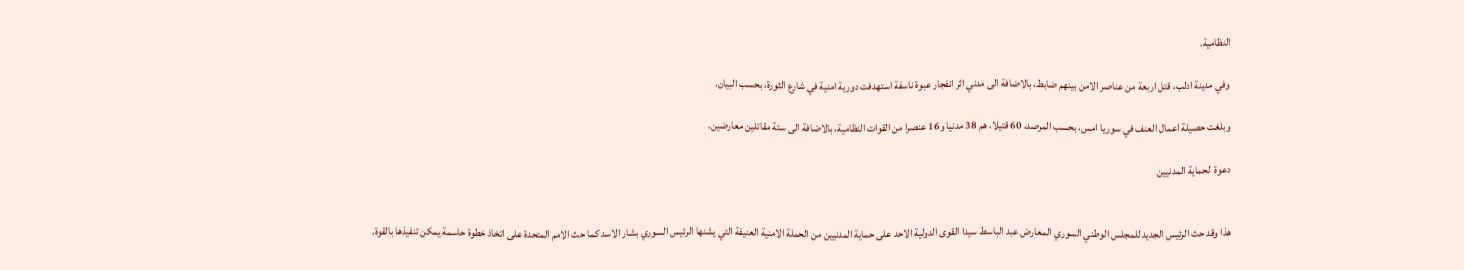النظامية.

وفي مدينة ادلب، قتل اربعة من عناصر الامن بينهم ضابط، بالاضافة الى مدني اثر انفجار عبوة ناسفة استهدفت دورية امنية في شارع الثورة، بحسب البيان.

وبلغت حصيلة اعمال العنف في سوريا امس، بحسب المرصد، 60 قتيلا، هم 38 مدنيا و16 عنصرا من القوات النظامية، بالاضافة الى ستة مقاتلين معارضين.

دعوة  لحماية المدنيين


هذا وقد حث الرئيس الجديد للمجلس الوطني السوري المعارض عبد الباسط سيدا القوى الدولية الاحد على حماية المدنيين من الحملة الامنية العنيفة التي يشنها الرئيس السوري بشار الاسد كما حث الامم المتحدة على اتخاذ خطوة حاسمة يمكن تنفيذها بالقوة.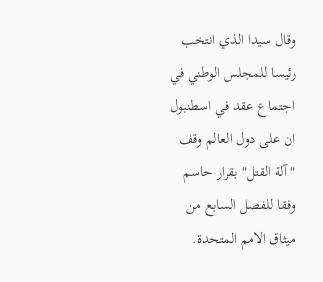وقال سيدا الذي انتخب رئيسا للمجلس الوطني في اجتماع عقد في اسطنبول ان على دول العالم وقف "آلة القتل" بقرار حاسم وفقا للفصل السابع من ميثاق الامم المتحدة.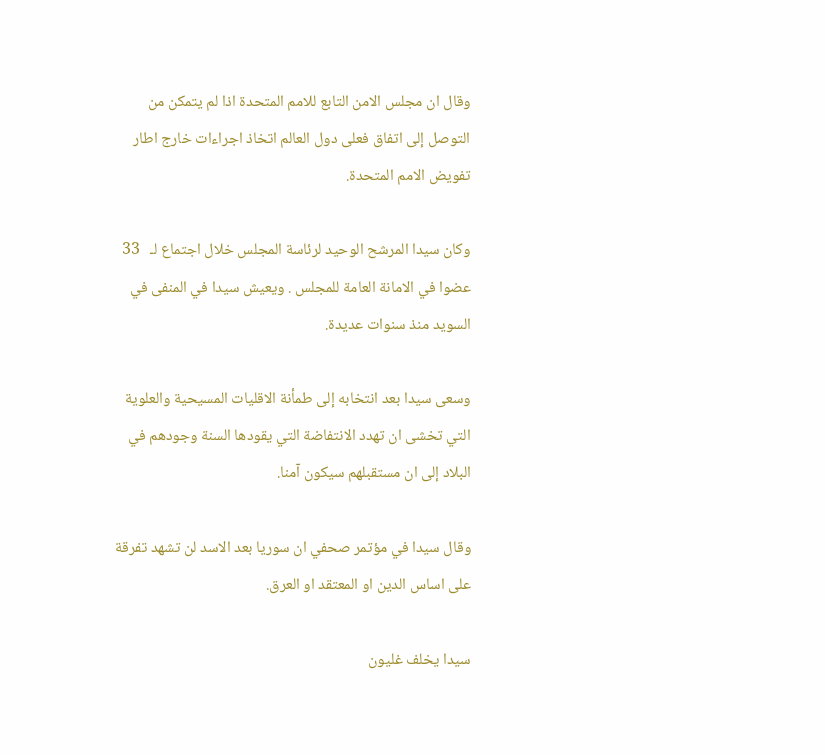وقال ان مجلس الامن التابع للامم المتحدة اذا لم يتمكن من التوصل إلى اتفاق فعلى دول العالم اتخاذ اجراءات خارج اطار تفويض الامم المتحدة.

وكان سيدا المرشح الوحيد لرئاسة المجلس خلال اجتماع لـ   33  عضوا في الامانة العامة للمجلس . ويعيش سيدا في المنفى في السويد منذ سنوات عديدة.

وسعى سيدا بعد انتخابه إلى طمأنة الاقليات المسيحية والعلوية التي تخشى ان تهدد الانتفاضة التي يقودها السنة وجودهم في البلاد إلى ان مستقبلهم سيكون آمنا.

وقال سيدا في مؤتمر صحفي ان سوريا بعد الاسد لن تشهد تفرقة على اساس الدين او المعتقد او العرق.

سيدا يخلف غليون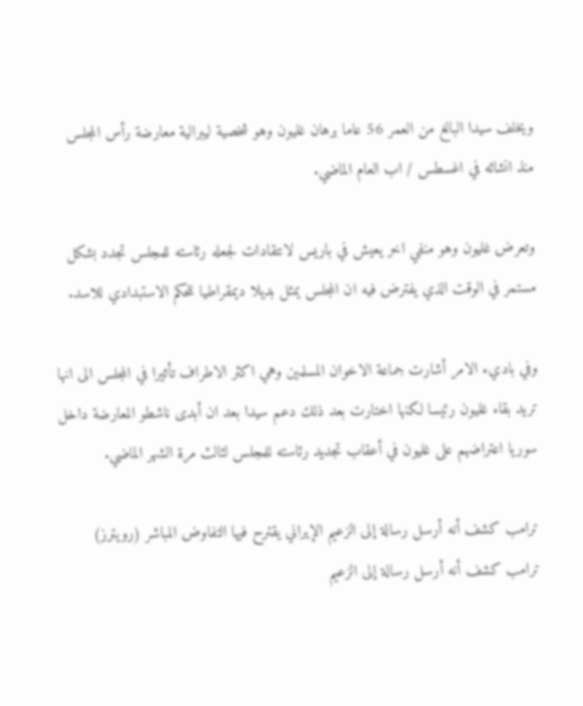ويخلف سيدا البالغ من العمر 56 عاما برهان غليون وهو شخصية ليبرالية معارضة رأس المجلس منذ انشائه في اغسطس / اب العام الماضي.

وتعرض غليون وهو منفي اخر يعيش في باريس لانتقادات لجعله رئاسته للمجلس تجدد بشكل مستمر في الوقت الذي يفترض فيه ان المجلس يمثل بديلا ديمقراطيا للحكم الاستبدادي للاسد.

وفي باديء الامر أشارت جماعة الاخوان المسلمين وهي اكثر الاطراف تأثيرا في المجلس الى انها تريد بقاء غليون رئيسا لكنها اختارت بعد ذلك دعم سيدا بعد ان أبدى ناشطو المعارضة داخل سوريا اعتراضهم على غليون في أعقاب تجديد رئاسته للمجلس لثالث مرة الشهر الماضي.

ترامب كشف أنه أرسل رسالة إلى الزعيم الإيراني يقترح فيها التفاوض المباشر (رويترز)
ترامب كشف أنه أرسل رسالة إلى الزعيم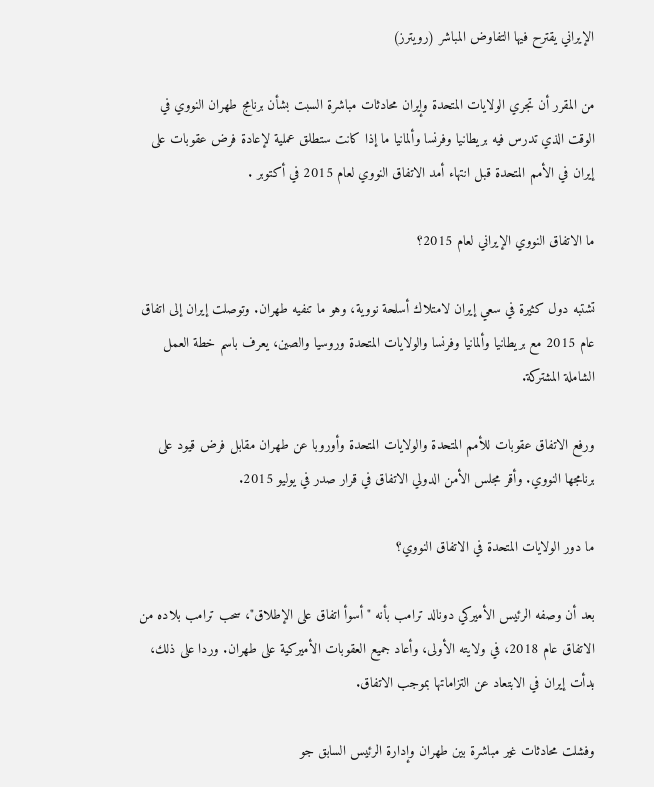الإيراني يقترح فيها التفاوض المباشر (رويترز)

من المقرر أن تجري الولايات المتحدة وإيران محادثات مباشرة السبت بشأن برنامج طهران النووي في الوقت الذي تدرس فيه بريطانيا وفرنسا وألمانيا ما إذا كانت ستطلق عملية لإعادة فرض عقوبات على إيران في الأمم المتحدة قبل انتهاء أمد الاتفاق النووي لعام 2015 في أكتوبر .

ما الاتفاق النووي الإيراني لعام 2015؟

تشتبه دول كثيرة في سعي إيران لامتلاك أسلحة نووية، وهو ما تنفيه طهران. وتوصلت إيران إلى اتفاق عام 2015 مع بريطانيا وألمانيا وفرنسا والولايات المتحدة وروسيا والصين، يعرف باسم خطة العمل الشاملة المشتركة.

ورفع الاتفاق عقوبات للأمم المتحدة والولايات المتحدة وأوروبا عن طهران مقابل فرض قيود على برنامجها النووي. وأقر مجلس الأمن الدولي الاتفاق في قرار صدر في يوليو 2015.

ما دور الولايات المتحدة في الاتفاق النووي؟

بعد أن وصفه الرئيس الأميركي دونالد ترامب بأنه "أسوأ اتفاق على الإطلاق"، سحب ترامب بلاده من الاتفاق عام 2018، في ولايته الأولى، وأعاد جميع العقوبات الأميركية على طهران. وردا على ذلك، بدأت إيران في الابتعاد عن التزاماتها بموجب الاتفاق.

وفشلت محادثات غير مباشرة بين طهران وإدارة الرئيس السابق جو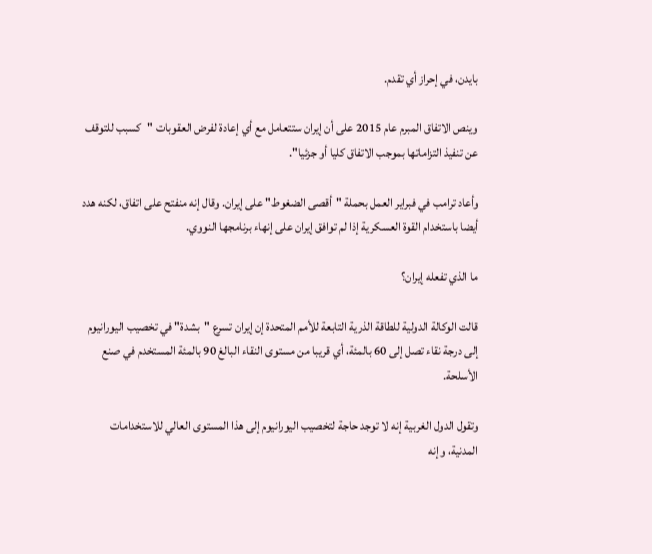بايدن، في إحراز أي تقدم.

وينص الاتفاق المبرم عام 2015 على أن إيران ستتعامل مع أي إعادة لفرض العقوبات "كسبب للتوقف عن تنفيذ التزاماتها بموجب الاتفاق كليا أو جزئيا".

وأعاد ترامب في فبراير العمل بحملة "أقصى الضغوط" على إيران. وقال إنه منفتح على اتفاق، لكنه هدد أيضا باستخدام القوة العسكرية إذا لم توافق إيران على إنهاء برنامجها النووي.

ما الذي تفعله إيران؟

قالت الوكالة الدولية للطاقة الذرية التابعة للأمم المتحدة إن إيران تسرع "بشدة" في تخصيب اليورانيوم إلى درجة نقاء تصل إلى 60 بالمئة، أي قريبا من مستوى النقاء البالغ 90 بالمئة المستخدم في صنع الأسلحة.

وتقول الدول الغربية إنه لا توجد حاجة لتخصيب اليورانيوم إلى هذا المستوى العالي للاستخدامات المدنية، وإنه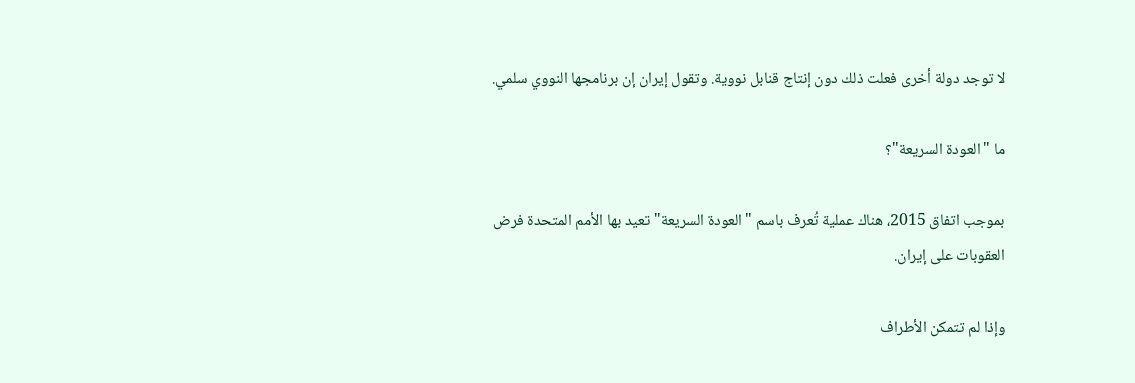لا توجد دولة أخرى فعلت ذلك دون إنتاج قنابل نووية. وتقول إيران إن برنامجها النووي سلمي.

ما "العودة السريعة"؟

بموجب اتفاق 2015، هناك عملية تُعرف باسم "العودة السريعة" تعيد بها الأمم المتحدة فرض العقوبات على إيران.

وإذا لم تتمكن الأطراف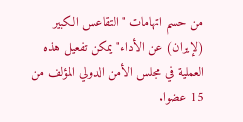من حسم اتهامات "التقاعس الكبير (لإيران) عن الأداء" يمكن تفعيل هذه العملية في مجلس الأمن الدولي المؤلف من 15 عضوا.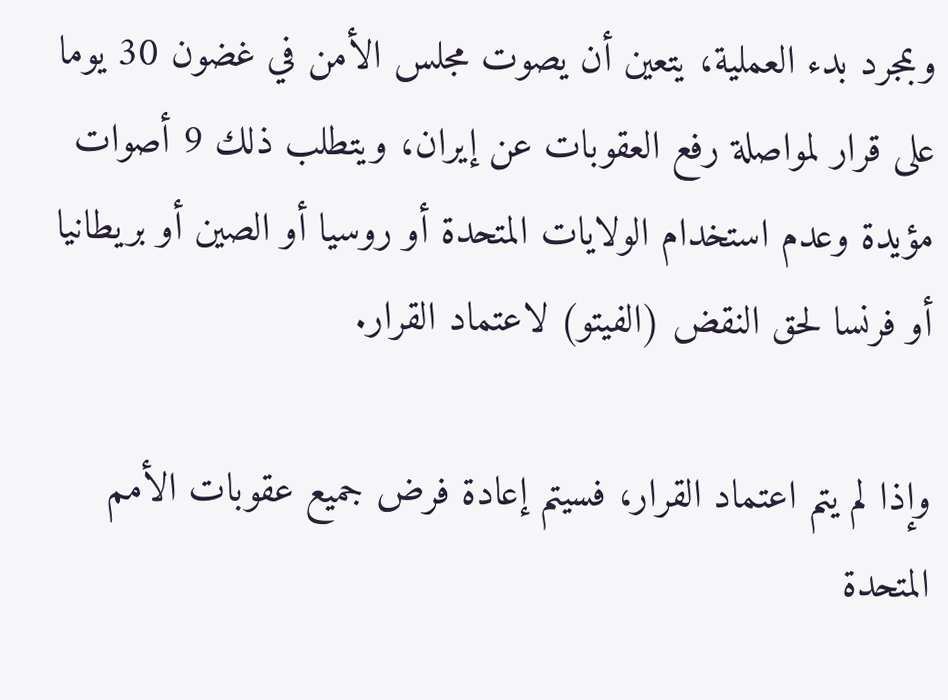وبمجرد بدء العملية، يتعين أن يصوت مجلس الأمن في غضون 30 يوما على قرار لمواصلة رفع العقوبات عن إيران، ويتطلب ذلك 9 أصوات مؤيدة وعدم استخدام الولايات المتحدة أو روسيا أو الصين أو بريطانيا أو فرنسا لحق النقض (الفيتو) لاعتماد القرار.

وإذا لم يتم اعتماد القرار، فسيتم إعادة فرض جميع عقوبات الأمم المتحدة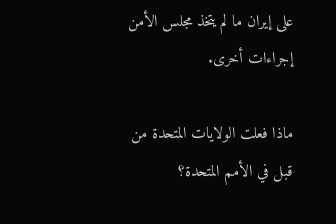على إيران ما لم يتخذ مجلس الأمن إجراءات أخرى.

ماذا فعلت الولايات المتحدة من قبل في الأمم المتحدة؟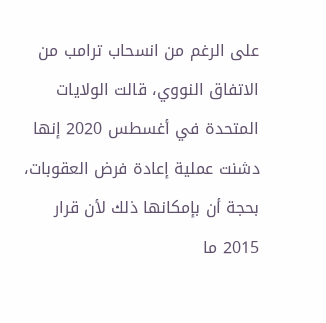على الرغم من انسحاب ترامب من الاتفاق النووي، قالت الولايات المتحدة في أغسطس 2020 إنها دشنت عملية إعادة فرض العقوبات، بحجة أن بإمكانها ذلك لأن قرار 2015 ما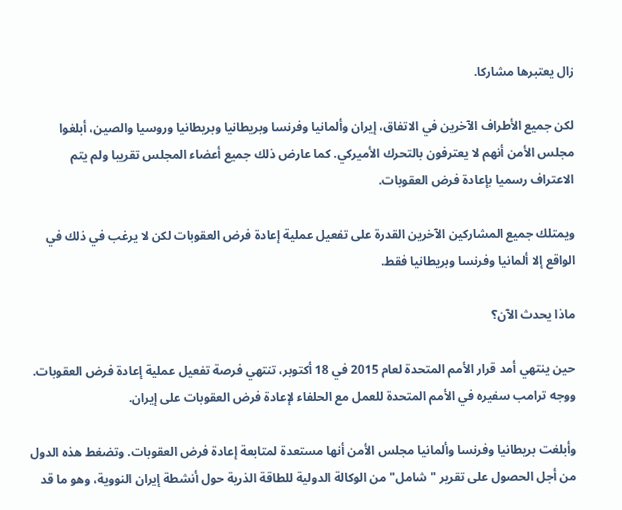زال يعتبرها مشاركا.

لكن جميع الأطراف الآخرين في الاتفاق، إيران وألمانيا وفرنسا وبريطانيا وبريطانيا وروسيا والصين، أبلغوا مجلس الأمن أنهم لا يعترفون بالتحرك الأميركي. كما عارض ذلك جميع أعضاء المجلس تقريبا ولم يتم الاعتراف رسميا بإعادة فرض العقوبات.

ويمتلك جميع المشاركين الآخرين القدرة على تفعيل عملية إعادة فرض العقوبات لكن لا يرغب في ذلك في الواقع إلا ألمانيا وفرنسا وبريطانيا فقط.

ماذا يحدث الآن؟

حين ينتهي أمد قرار الأمم المتحدة لعام 2015 في 18 أكتوبر، تنتهي فرصة تفعيل عملية إعادة فرض العقوبات. ووجه ترامب سفيره في الأمم المتحدة للعمل مع الحلفاء لإعادة فرض العقوبات على إيران.

وأبلغت بريطانيا وفرنسا وألمانيا مجلس الأمن أنها مستعدة لمتابعة إعادة فرض العقوبات. وتضغط هذه الدول من أجل الحصول على تقرير "شامل" من الوكالة الدولية للطاقة الذرية حول أنشطة إيران النووية، وهو ما قد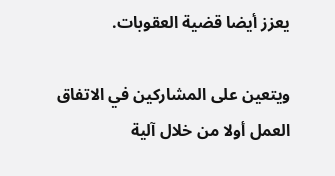يعزز أيضا قضية العقوبات.

ويتعين على المشاركين في الاتفاق العمل أولا من خلال آلية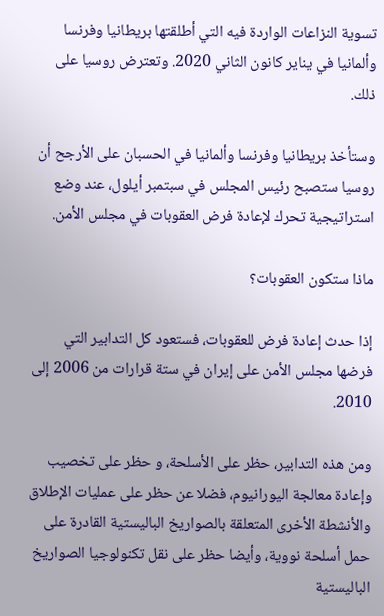تسوية النزاعات الواردة فيه التي أطلقتها بريطانيا وفرنسا وألمانيا في يناير كانون الثاني 2020. وتعترض روسيا على ذلك.

وستأخذ بريطانيا وفرنسا وألمانيا في الحسبان على الأرجح أن روسيا ستصبح رئيس المجلس في سبتمبر أيلول، عند وضع استراتيجية تحرك لإعادة فرض العقوبات في مجلس الأمن.

ماذا ستكون العقوبات؟

إذا حدث إعادة فرض للعقوبات، فستعود كل التدابير التي فرضها مجلس الأمن على إيران في ستة قرارات من 2006 إلى 2010.

ومن هذه التدابير، حظر على الأسلحة، و حظر على تخصيب وإعادة معالجة اليورانيوم، فضلا عن حظر على عمليات الإطلاق والأنشطة الأخرى المتعلقة بالصواريخ الباليستية القادرة على حمل أسلحة نووية، وأيضا حظر على نقل تكنولوجيا الصواريخ الباليستية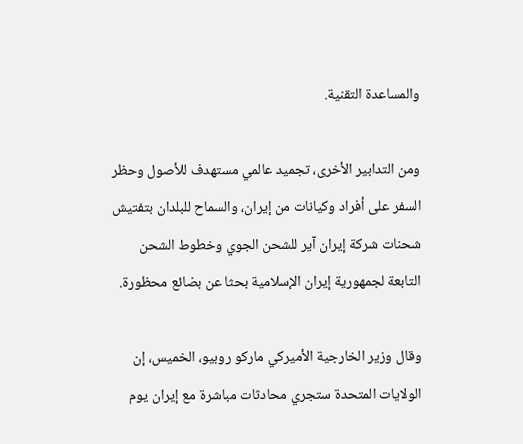والمساعدة التقنية.

ومن التدابير الأخرى، تجميد عالمي مستهدف للأصول وحظر السفر على أفراد وكيانات من إيران، والسماح للبلدان بتفتيش شحنات شركة إيران آير للشحن الجوي وخطوط الشحن التابعة لجمهورية إيران الإسلامية بحثا عن بضائع محظورة.

وقال وزير الخارجية الأميركي ماركو روبيو، الخميس، إن الولايات المتحدة ستجري محادثات مباشرة مع إيران يوم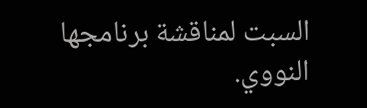السبت لمناقشة برنامجها النووي.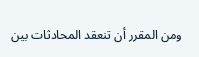ومن المقرر أن تنعقد المحادثات بين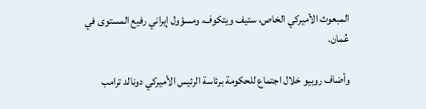المبعوث الأميركي الخاص، ستيف ويتكوف، ومسؤول إيراني رفيع المستوى في عُمان.

وأضاف روبيو خلال اجتماع للحكومة برئاسة الرئيس الأميركي دونالد ترامب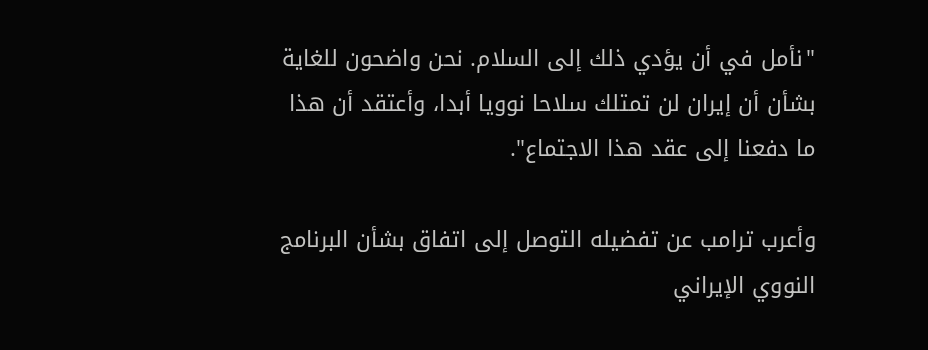"نأمل في أن يؤدي ذلك إلى السلام. نحن واضحون للغاية بشأن أن إيران لن تمتلك سلاحا نوويا أبدا، وأعتقد أن هذا ما دفعنا إلى عقد هذا الاجتماع".

وأعرب ترامب عن تفضيله التوصل إلى اتفاق بشأن البرنامج النووي الإيراني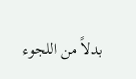بدلاً من اللجوء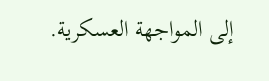إلى المواجهة العسكرية.